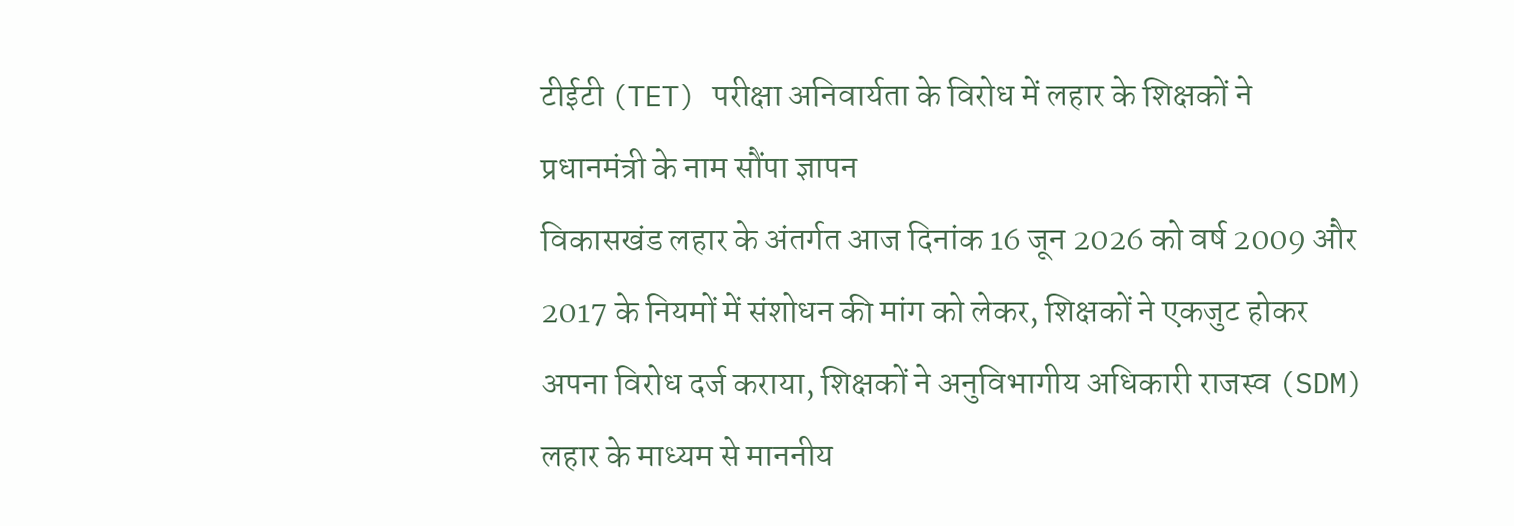टीईटी (TET) परीक्षा अनिवार्यता के विरोध में लहार के शिक्षकों ने प्रधानमंत्री के नाम सौंपा ज्ञापन
विकासखंड लहार के अंतर्गत आज दिनांक 16 जून 2026 को वर्ष 2009 और 2017 के नियमों में संशोधन की मांग को लेकर, शिक्षकों ने एकजुट होकर अपना विरोध दर्ज कराया, शिक्षकों ने अनुविभागीय अधिकारी राजस्व (SDM) लहार के माध्यम से माननीय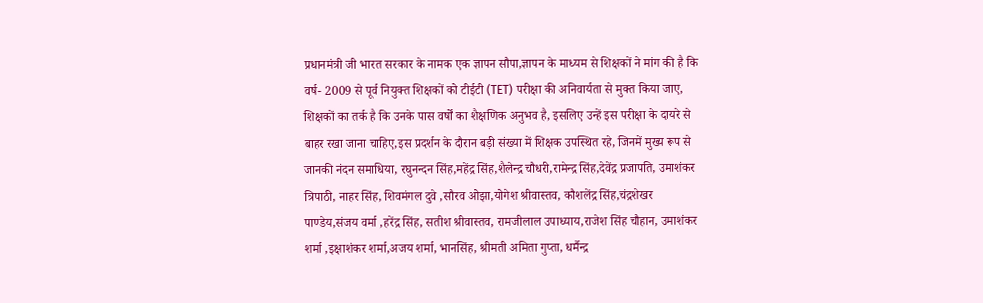प्रधानमंत्री जी भारत सरकार के नामक एक ज्ञापन सौपा,ज्ञापन के माध्यम से शिक्षकों ने मांग की है कि वर्ष- 2009 से पूर्व नियुक्त शिक्षकों को टीईटी (TET) परीक्षा की अनिवार्यता से मुक्त किया जाए, शिक्षकों का तर्क है कि उनके पास वर्षों का शैक्षणिक अनुभव है, इसलिए उन्हें इस परीक्षा के दायरे से बाहर रखा जाना चाहिए,इस प्रदर्शन के दौरान बड़ी संख्या में शिक्षक उपस्थित रहे, जिनमें मुख्य रूप से जानकी नंदन समाधिया, रघुनन्दन सिंह,महेंद्र सिंह,शैलेन्द्र चौधरी,रामेन्द्र सिंह,देवेंद्र प्रजापति, उमाशंकर त्रिपाठी, नाहर सिंह, शिवमंगल दुवे ,सौरव ओझा,योगेश श्रीवास्तव, कौशलेंद्र सिंह,चंद्रशेखर पाण्डेय,संजय वर्मा ,हरेंद्र सिंह, सतीश श्रीवास्तव, रामजीलाल उपाध्याय,राजेश सिंह चौहान, उमाशंकर शर्मा ,इक्षाशंकर शर्मा,अजय शर्मा, भानसिंह, श्रीमती अमिता गुप्ता, धर्मैन्द्र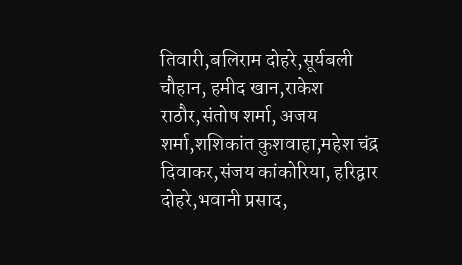तिवारी,बलिराम दोहरे,सूर्यबली चौहान, हमीद खान,राकेश राठौर,संतोष शर्मा, अजय शर्मा,शशिकांत कुशवाहा,महेश चंद्र दिवाकर,संजय कांकोरिया, हरिद्वार दोहरे,भवानी प्रसाद,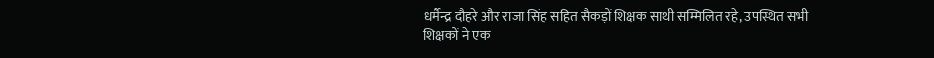धर्मैन्द्र दौहरे और राजा सिंह सहित सैकड़ों शिक्षक साथी सम्मिलित रहे, उपस्थित सभी शिक्षकों ने एक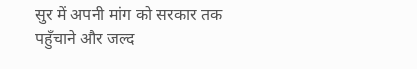सुर में अपनी मांग को सरकार तक पहुँचाने और जल्द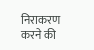निराकरण करने की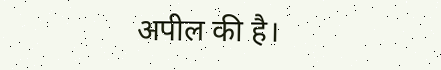अपील की है।